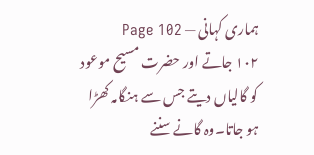ہماری کہانی — Page 102
١٠٢ جاتے اور حضرت مسیح موعود کو گالیاں دیتے جس سے ہنگامہ کھڑا ہو جاتا۔وہ گانے سننے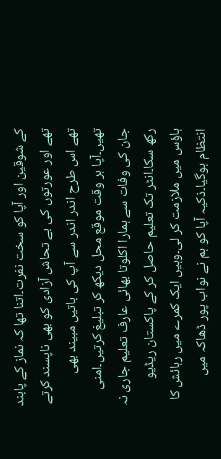کے شوقین اور آپا کو سخت نفرت۔اتنا تھا کہ نماز کے پابند تھے اور عورتوں کی بے تحاش آزادی کو بھی ناپسند کرتے تھے اس طرح اندر اندر سے آپ کی باتیں مبیند بھی تھیں۔آپا ہر وقت موقع محل دیکھ کر تبلیغ کرتیں۔امنی جان کی وفات سے ہمارا اکلوتا بھائی عارف تعلیم جاری نہ رکھ سکا۔انٹر تک تعلیم حاصل کر کے پاکستان ریڈیو ہاؤس میں ملازمت کر لی۔وہیں ایک کمرے میں رہائش کا انتظام ہوگیا۔ذکیہ آپا کو ہم نے نواب پور ڈھاکہ میں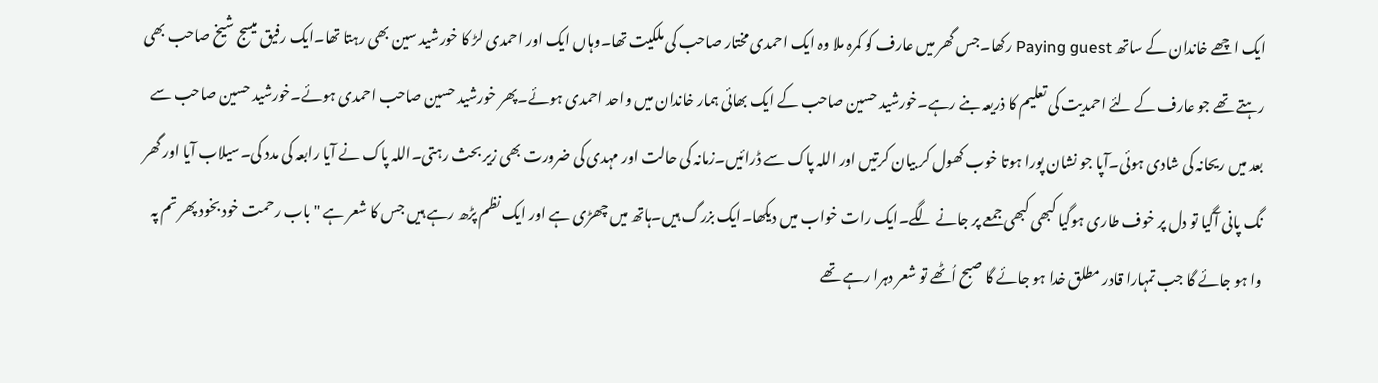ایک اچھے خاندان کے ساتھ Paying guest رکھا۔جس گھر میں عارف کو کمرہ ملا وہ ایک احمدی مختار صاحب کی ملکیت تھا۔وہاں ایک اور احمدی لڑ کا خورشید سین بھی رہتا تھا۔ایک رفیق میسج شیخ صاحب بھی رہتے تھے جو عارف کے لئے احمدیت کی تعلیم کا ذریعہ بنے رہے۔خورشید حسین صاحب کے ایک بھائی ہمار خاندان میں واحد احمدی ہوئے۔پھر خورشید حسین صاحب احمدی ہوئے۔خورشید حسین صاحب سے بعد میں ریحانہ کی شادی ہوئی۔آپا جو نشان پورا ہوتا خوب کھول کر بیان کرتیں اور اللہ پاک سے ڈرائیں۔زمانہ کی حالت اور مہدی کی ضرورت بھی زیر بحث رہتی۔اللہ پاک نے آیا رابعہ کی مدد کی۔سیلاب آیا اور گھر نگ پانی آگیا تو دل پر خوف طاری ہوگیا کبھی کبھی جمعے پر جانے لگے۔ایک رات خواب میں دیکھا۔ایک بزرگ ہیں۔ہاتھ میں چھڑی ہے اور ایک نظم پڑھ رہے ہیں جس کا شعر ہے " باب رحمت خود بخود پھر تم پہ وا ہو جائے گا جب تمہارا قادر مطلق خدا ہو جائے گا صبح اُٹھے تو شعر دہرا رہے تھے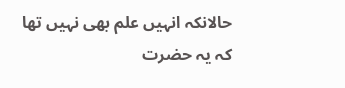حالانکہ انہیں علم بھی نہیں تھا کہ یہ حضرت